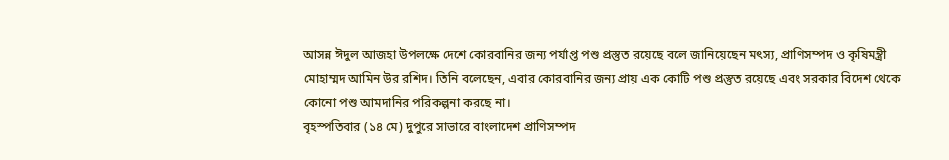আসন্ন ঈদুল আজহা উপলক্ষে দেশে কোরবানির জন্য পর্যাপ্ত পশু প্রস্তুত রয়েছে বলে জানিয়েছেন মৎস্য, প্রাণিসম্পদ ও কৃষিমন্ত্রী মোহাম্মদ আমিন উর রশিদ। তিনি বলেছেন, এবার কোরবানির জন্য প্রায় এক কোটি পশু প্রস্তুত রয়েছে এবং সরকার বিদেশ থেকে কোনো পশু আমদানির পরিকল্পনা করছে না।
বৃহস্পতিবার (১৪ মে) দুপুরে সাভারে বাংলাদেশ প্রাণিসম্পদ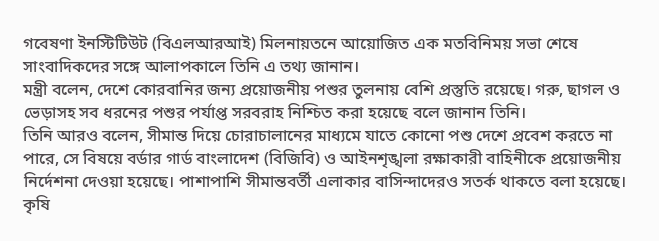গবেষণা ইনস্টিটিউট (বিএলআরআই) মিলনায়তনে আয়োজিত এক মতবিনিময় সভা শেষে সাংবাদিকদের সঙ্গে আলাপকালে তিনি এ তথ্য জানান।
মন্ত্রী বলেন, দেশে কোরবানির জন্য প্রয়োজনীয় পশুর তুলনায় বেশি প্রস্তুতি রয়েছে। গরু, ছাগল ও ভেড়াসহ সব ধরনের পশুর পর্যাপ্ত সরবরাহ নিশ্চিত করা হয়েছে বলে জানান তিনি।
তিনি আরও বলেন, সীমান্ত দিয়ে চোরাচালানের মাধ্যমে যাতে কোনো পশু দেশে প্রবেশ করতে না পারে, সে বিষয়ে বর্ডার গার্ড বাংলাদেশ (বিজিবি) ও আইনশৃঙ্খলা রক্ষাকারী বাহিনীকে প্রয়োজনীয় নির্দেশনা দেওয়া হয়েছে। পাশাপাশি সীমান্তবর্তী এলাকার বাসিন্দাদেরও সতর্ক থাকতে বলা হয়েছে।
কৃষি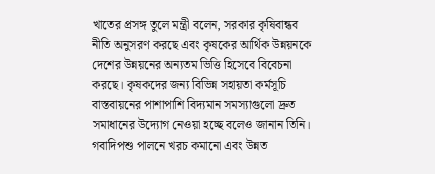খাতের প্রসঙ্গ তুলে মন্ত্রী বলেন, সরকার কৃষিবান্ধব নীতি অনুসরণ করছে এবং কৃষকের আর্থিক উন্নয়নকে দেশের উন্নয়নের অন্যতম ভিত্তি হিসেবে বিবেচনা করছে। কৃষকদের জন্য বিভিন্ন সহায়তা কর্মসূচি বাস্তবায়নের পাশাপাশি বিদ্যমান সমস্যাগুলো দ্রুত সমাধানের উদ্যোগ নেওয়া হচ্ছে বলেও জানান তিনি।
গবাদিপশু পালনে খরচ কমানো এবং উন্নত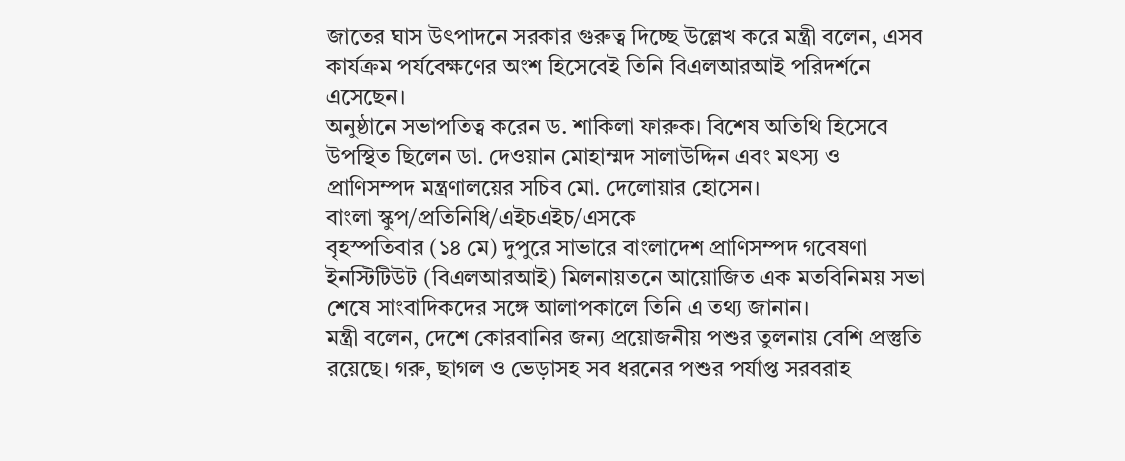জাতের ঘাস উৎপাদনে সরকার গুরুত্ব দিচ্ছে উল্লেখ করে মন্ত্রী বলেন, এসব কার্যক্রম পর্যবেক্ষণের অংশ হিসেবেই তিনি বিএলআরআই পরিদর্শনে এসেছেন।
অনুষ্ঠানে সভাপতিত্ব করেন ড. শাকিলা ফারুক। বিশেষ অতিথি হিসেবে উপস্থিত ছিলেন ডা. দেওয়ান মোহাম্মদ সালাউদ্দিন এবং মৎস্য ও প্রাণিসম্পদ মন্ত্রণালয়ের সচিব মো. দেলোয়ার হোসেন।
বাংলা স্কুপ/প্রতিনিধি/এইচএইচ/এসকে
বৃহস্পতিবার (১৪ মে) দুপুরে সাভারে বাংলাদেশ প্রাণিসম্পদ গবেষণা ইনস্টিটিউট (বিএলআরআই) মিলনায়তনে আয়োজিত এক মতবিনিময় সভা শেষে সাংবাদিকদের সঙ্গে আলাপকালে তিনি এ তথ্য জানান।
মন্ত্রী বলেন, দেশে কোরবানির জন্য প্রয়োজনীয় পশুর তুলনায় বেশি প্রস্তুতি রয়েছে। গরু, ছাগল ও ভেড়াসহ সব ধরনের পশুর পর্যাপ্ত সরবরাহ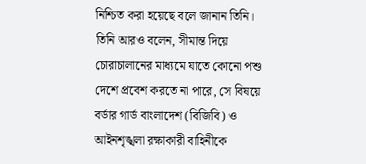নিশ্চিত করা হয়েছে বলে জানান তিনি।
তিনি আরও বলেন, সীমান্ত দিয়ে চোরাচালানের মাধ্যমে যাতে কোনো পশু দেশে প্রবেশ করতে না পারে, সে বিষয়ে বর্ডার গার্ড বাংলাদেশ (বিজিবি) ও আইনশৃঙ্খলা রক্ষাকারী বাহিনীকে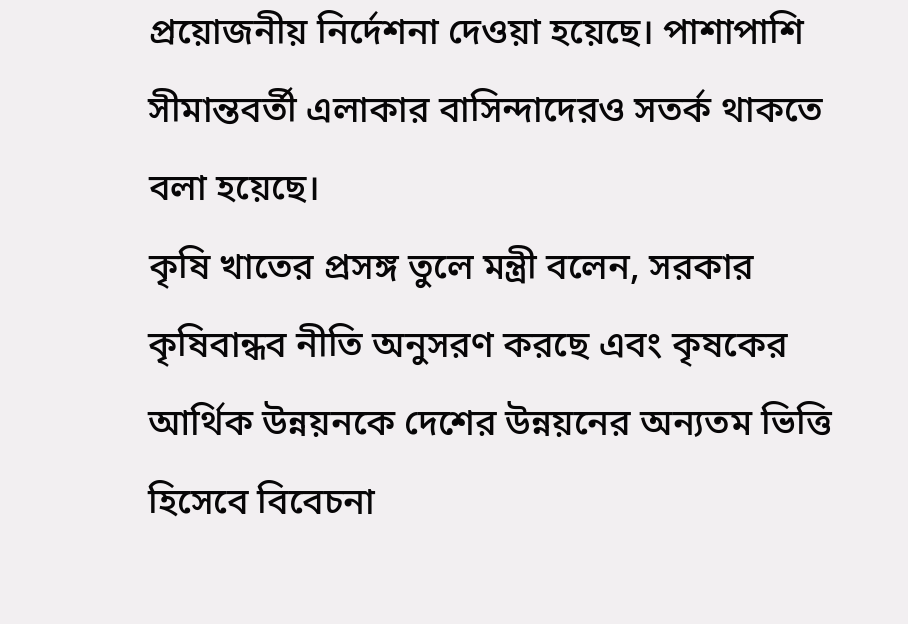প্রয়োজনীয় নির্দেশনা দেওয়া হয়েছে। পাশাপাশি সীমান্তবর্তী এলাকার বাসিন্দাদেরও সতর্ক থাকতে বলা হয়েছে।
কৃষি খাতের প্রসঙ্গ তুলে মন্ত্রী বলেন, সরকার কৃষিবান্ধব নীতি অনুসরণ করছে এবং কৃষকের আর্থিক উন্নয়নকে দেশের উন্নয়নের অন্যতম ভিত্তি হিসেবে বিবেচনা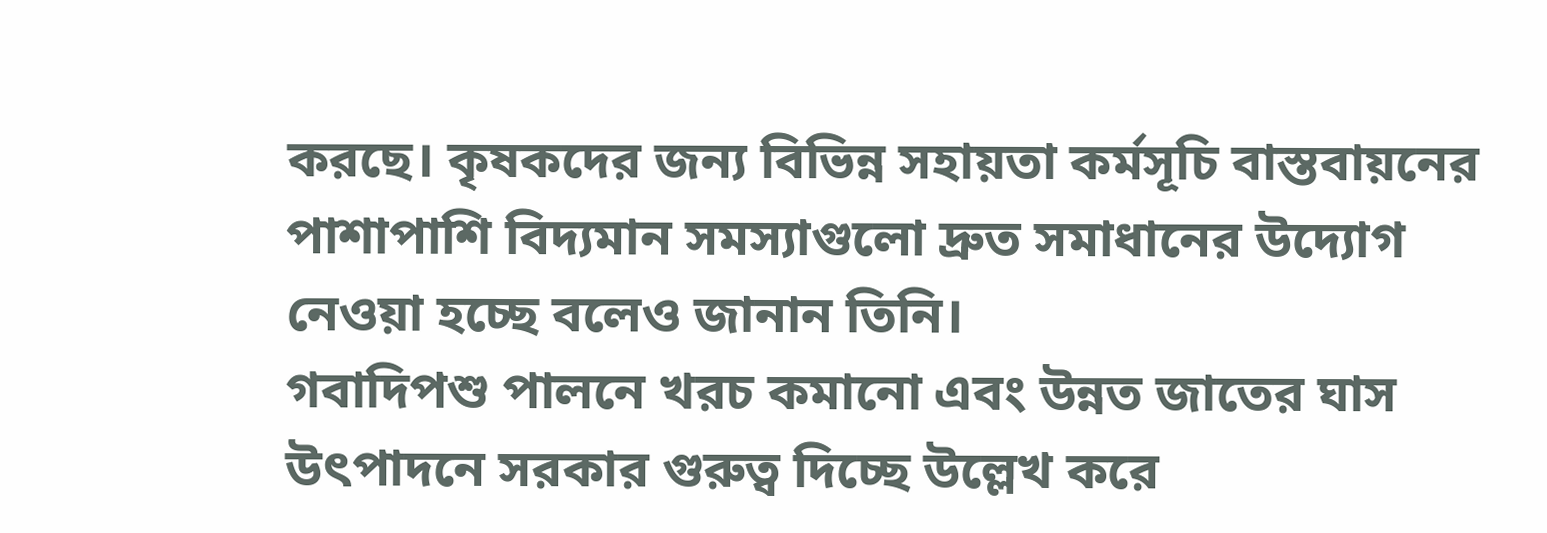করছে। কৃষকদের জন্য বিভিন্ন সহায়তা কর্মসূচি বাস্তবায়নের পাশাপাশি বিদ্যমান সমস্যাগুলো দ্রুত সমাধানের উদ্যোগ নেওয়া হচ্ছে বলেও জানান তিনি।
গবাদিপশু পালনে খরচ কমানো এবং উন্নত জাতের ঘাস উৎপাদনে সরকার গুরুত্ব দিচ্ছে উল্লেখ করে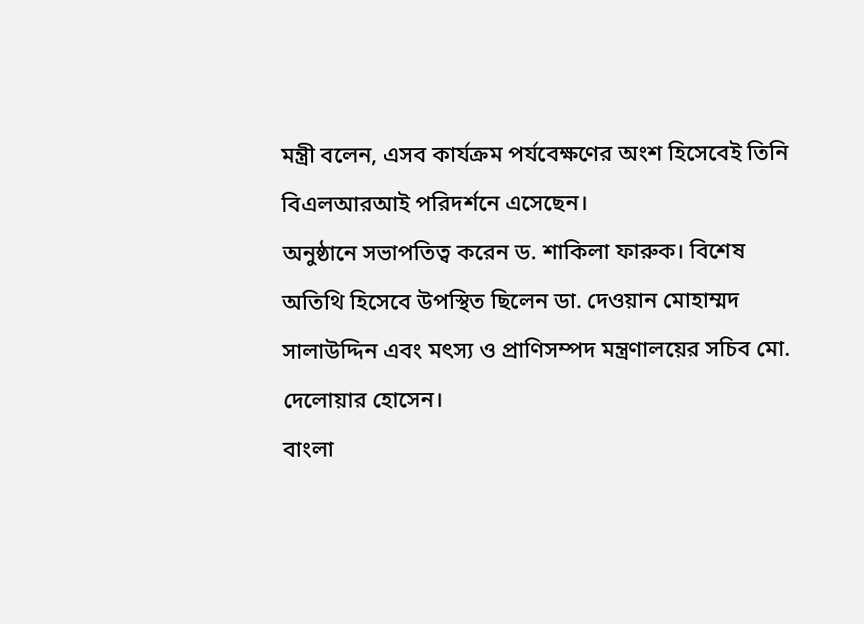মন্ত্রী বলেন, এসব কার্যক্রম পর্যবেক্ষণের অংশ হিসেবেই তিনি বিএলআরআই পরিদর্শনে এসেছেন।
অনুষ্ঠানে সভাপতিত্ব করেন ড. শাকিলা ফারুক। বিশেষ অতিথি হিসেবে উপস্থিত ছিলেন ডা. দেওয়ান মোহাম্মদ সালাউদ্দিন এবং মৎস্য ও প্রাণিসম্পদ মন্ত্রণালয়ের সচিব মো. দেলোয়ার হোসেন।
বাংলা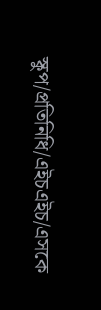স্কুপ/প্রতিনিধি/এইচএইচ/এসকে